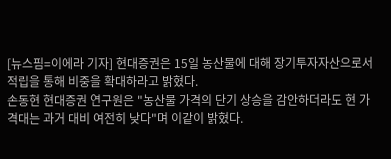[뉴스핌=이에라 기자] 현대증권은 15일 농산물에 대해 장기투자자산으로서 적립을 통해 비중을 확대하라고 밝혔다.
손동현 현대증권 연구원은 "농산물 가격의 단기 상승을 감안하더라도 현 가격대는 과거 대비 여전히 낮다"며 이같이 밝혔다.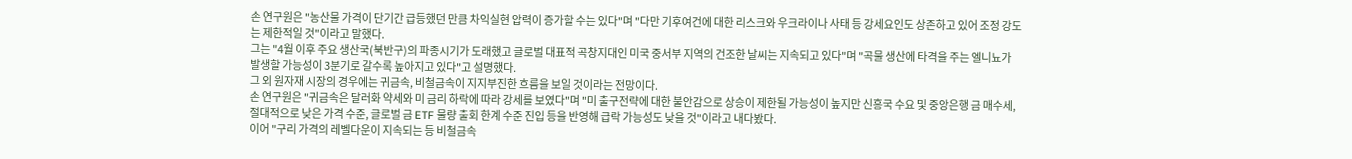손 연구원은 "농산물 가격이 단기간 급등했던 만큼 차익실현 압력이 증가할 수는 있다"며 "다만 기후여건에 대한 리스크와 우크라이나 사태 등 강세요인도 상존하고 있어 조정 강도는 제한적일 것"이라고 말했다.
그는 "4월 이후 주요 생산국(북반구)의 파종시기가 도래했고 글로벌 대표적 곡창지대인 미국 중서부 지역의 건조한 날씨는 지속되고 있다"며 "곡물 생산에 타격을 주는 엘니뇨가 발생할 가능성이 3분기로 갈수록 높아지고 있다"고 설명했다.
그 외 원자재 시장의 경우에는 귀금속, 비철금속이 지지부진한 흐름을 보일 것이라는 전망이다.
손 연구원은 "귀금속은 달러화 약세와 미 금리 하락에 따라 강세를 보였다"며 "미 출구전략에 대한 불안감으로 상승이 제한될 가능성이 높지만 신흥국 수요 및 중앙은행 금 매수세, 절대적으로 낮은 가격 수준, 글로벌 금 ETF 물량 출회 한계 수준 진입 등을 반영해 급락 가능성도 낮을 것"이라고 내다봤다.
이어 "구리 가격의 레벨다운이 지속되는 등 비철금속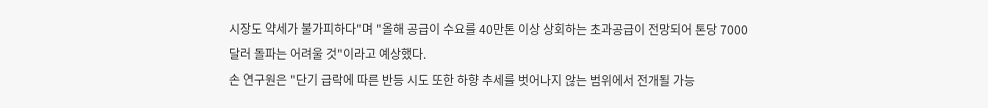시장도 약세가 불가피하다"며 "올해 공급이 수요를 40만톤 이상 상회하는 초과공급이 전망되어 톤당 7000달러 돌파는 어려울 것"이라고 예상했다.
손 연구원은 "단기 급락에 따른 반등 시도 또한 하향 추세를 벗어나지 않는 범위에서 전개될 가능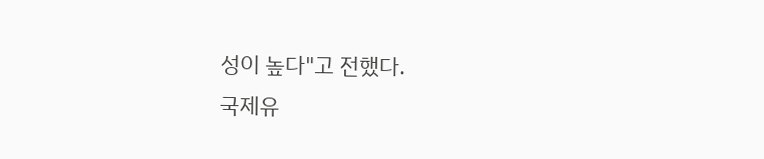성이 높다"고 전했다.
국제유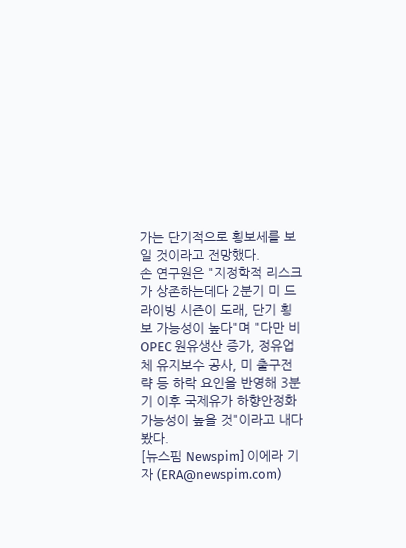가는 단기적으로 횡보세를 보일 것이라고 전망했다.
손 연구원은 "지정학적 리스크가 상존하는데다 2분기 미 드라이빙 시즌이 도래, 단기 횡보 가능성이 높다"며 "다만 비OPEC 원유생산 증가, 정유업체 유지보수 공사, 미 출구전략 등 하락 요인을 반영해 3분기 이후 국제유가 하향안정화 가능성이 높을 것"이라고 내다봤다.
[뉴스핌 Newspim] 이에라 기자 (ERA@newspim.com)